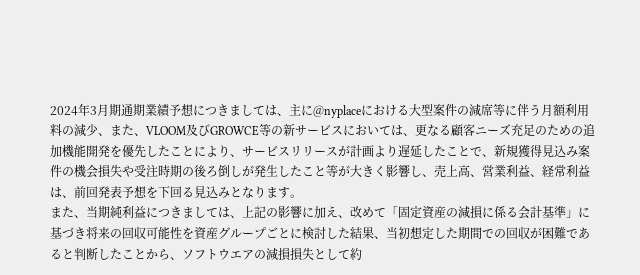2024年3月期通期業績予想につきましては、主に@nyplaceにおける大型案件の減席等に伴う月額利用料の減少、また、VLOOM及びGROWCE等の新サービスにおいては、更なる顧客ニーズ充足のための追加機能開発を優先したことにより、サービスリリースが計画より遅延したことで、新規獲得見込み案件の機会損失や受注時期の後ろ倒しが発生したこと等が大きく影響し、売上高、営業利益、経常利益は、前回発表予想を下回る見込みとなります。
また、当期純利益につきましては、上記の影響に加え、改めて「固定資産の減損に係る会計基準」に基づき将来の回収可能性を資産グループごとに検討した結果、当初想定した期間での回収が困難であると判断したことから、ソフトウエアの減損損失として約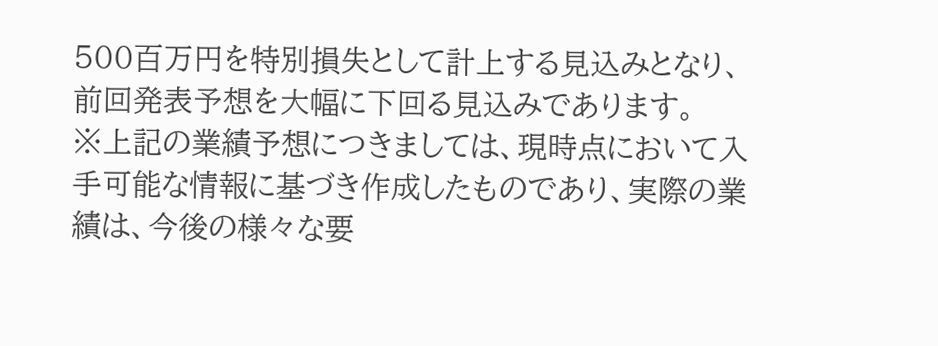500百万円を特別損失として計上する見込みとなり、前回発表予想を大幅に下回る見込みであります。
※上記の業績予想につきましては、現時点において入手可能な情報に基づき作成したものであり、実際の業績は、今後の様々な要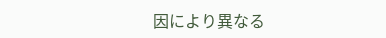因により異なる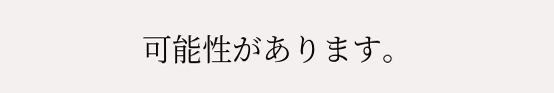可能性があります。